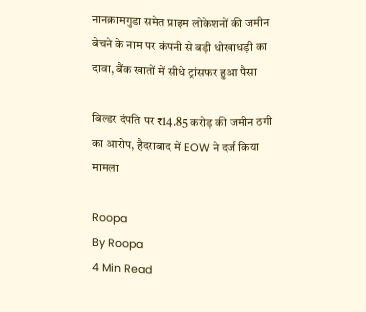नानक्रामगुडा समेत प्राइम लोकेशनों की जमीन बेचने के नाम पर कंपनी से बड़ी धोखाधड़ी का दावा, बैंक खातों में सीधे ट्रांसफर हुआ पैसा

बिल्डर दंपति पर ₹14.85 करोड़ की जमीन ठगी का आरोप, हैदराबाद में EOW ने दर्ज किया मामला

Roopa
By Roopa
4 Min Read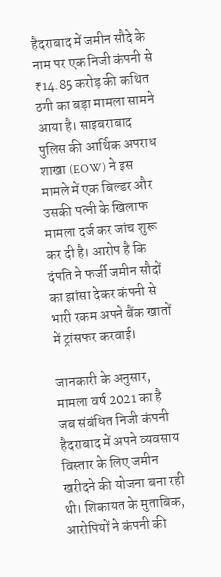हैदराबाद में जमीन सौदे के नाम पर एक निजी कंपनी से ₹14.85 करोड़ की कथित ठगी का बड़ा मामला सामने आया है। साइबराबाद पुलिस की आर्थिक अपराध शाखा (EOW) ने इस मामले में एक बिल्डर और उसकी पत्नी के खिलाफ मामला दर्ज कर जांच शुरू कर दी है। आरोप है कि दंपति ने फर्जी जमीन सौदों का झांसा देकर कंपनी से भारी रकम अपने बैंक खातों में ट्रांसफर करवाई।

जानकारी के अनुसार, मामला वर्ष 2021 का है जब संबंधित निजी कंपनी हैदराबाद में अपने व्यवसाय विस्तार के लिए जमीन खरीदने की योजना बना रही थी। शिकायत के मुताबिक, आरोपियों ने कंपनी की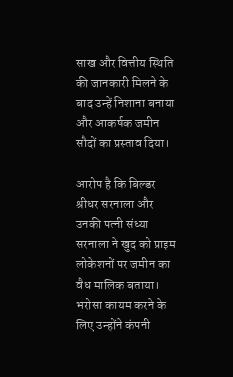साख और वित्तीय स्थिति की जानकारी मिलने के बाद उन्हें निशाना बनाया और आकर्षक जमीन सौदों का प्रस्ताव दिया।

आरोप है कि बिल्डर श्रीधर सरनाला और उनकी पत्नी संध्या सरनाला ने खुद को प्राइम लोकेशनों पर जमीन का वैध मालिक बताया। भरोसा कायम करने के लिए उन्होंने कंपनी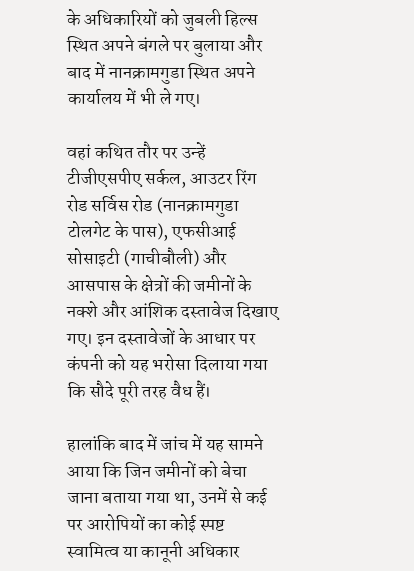के अधिकारियों को जुबली हिल्स स्थित अपने बंगले पर बुलाया और बाद में नानक्रामगुडा स्थित अपने कार्यालय में भी ले गए।

वहां कथित तौर पर उन्हें टीजीएसपीए सर्कल, आउटर रिंग रोड सर्विस रोड (नानक्रामगुडा टोलगेट के पास), एफसीआई सोसाइटी (गाचीबौली) और आसपास के क्षेत्रों की जमीनों के नक्शे और आंशिक दस्तावेज दिखाए गए। इन दस्तावेजों के आधार पर कंपनी को यह भरोसा दिलाया गया कि सौदे पूरी तरह वैध हैं।

हालांकि बाद में जांच में यह सामने आया कि जिन जमीनों को बेचा जाना बताया गया था, उनमें से कई पर आरोपियों का कोई स्पष्ट स्वामित्व या कानूनी अधिकार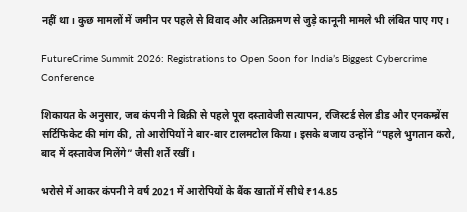नहीं था। कुछ मामलों में जमीन पर पहले से विवाद और अतिक्रमण से जुड़े कानूनी मामले भी लंबित पाए गए।

FutureCrime Summit 2026: Registrations to Open Soon for India’s Biggest Cybercrime Conference

शिकायत के अनुसार, जब कंपनी ने बिक्री से पहले पूरा दस्तावेजी सत्यापन, रजिस्टर्ड सेल डीड और एनकम्ब्रेंस सर्टिफिकेट की मांग की, तो आरोपियों ने बार-बार टालमटोल किया। इसके बजाय उन्होंने “पहले भुगतान करो, बाद में दस्तावेज मिलेंगे” जैसी शर्तें रखीं।

भरोसे में आकर कंपनी ने वर्ष 2021 में आरोपियों के बैंक खातों में सीधे ₹14.85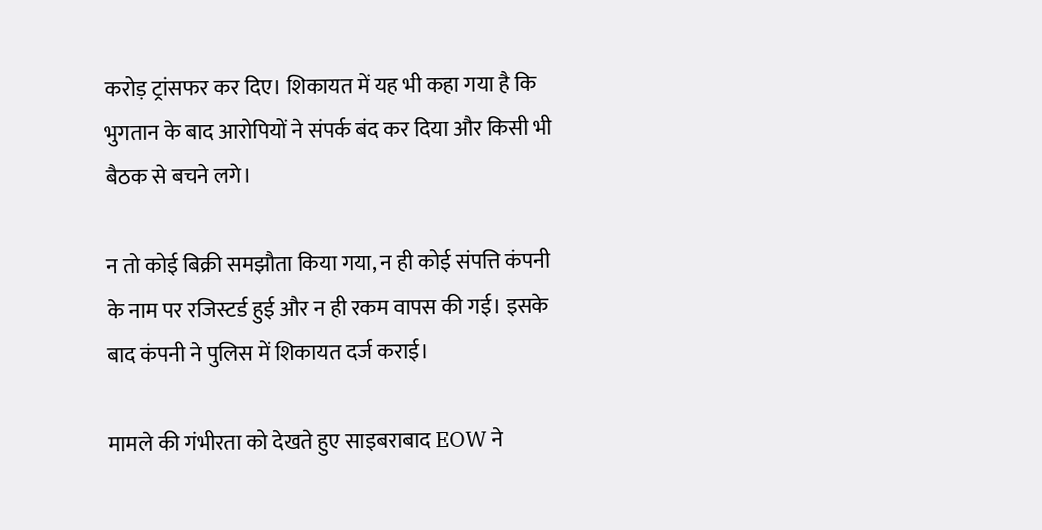करोड़ ट्रांसफर कर दिए। शिकायत में यह भी कहा गया है कि भुगतान के बाद आरोपियों ने संपर्क बंद कर दिया और किसी भी बैठक से बचने लगे।

न तो कोई बिक्री समझौता किया गया, न ही कोई संपत्ति कंपनी के नाम पर रजिस्टर्ड हुई और न ही रकम वापस की गई। इसके बाद कंपनी ने पुलिस में शिकायत दर्ज कराई।

मामले की गंभीरता को देखते हुए साइबराबाद EOW ने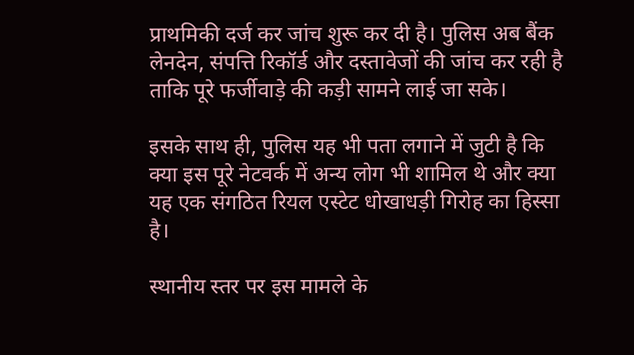प्राथमिकी दर्ज कर जांच शुरू कर दी है। पुलिस अब बैंक लेनदेन, संपत्ति रिकॉर्ड और दस्तावेजों की जांच कर रही है ताकि पूरे फर्जीवाड़े की कड़ी सामने लाई जा सके।

इसके साथ ही, पुलिस यह भी पता लगाने में जुटी है कि क्या इस पूरे नेटवर्क में अन्य लोग भी शामिल थे और क्या यह एक संगठित रियल एस्टेट धोखाधड़ी गिरोह का हिस्सा है।

स्थानीय स्तर पर इस मामले के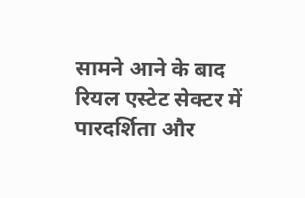सामने आने के बाद रियल एस्टेट सेक्टर में पारदर्शिता और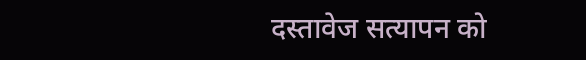दस्तावेज सत्यापन को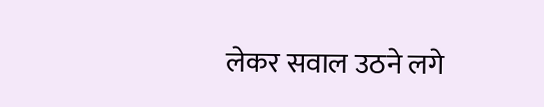लेकर सवाल उठने लगे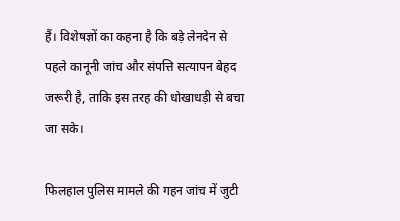हैं। विशेषज्ञों का कहना है कि बड़े लेनदेन से पहले कानूनी जांच और संपत्ति सत्यापन बेहद जरूरी है, ताकि इस तरह की धोखाधड़ी से बचा जा सके।

फिलहाल पुलिस मामले की गहन जांच में जुटी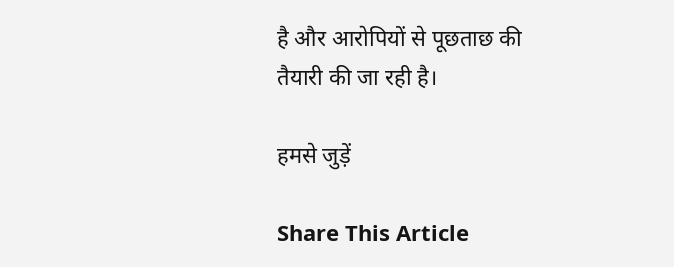है और आरोपियों से पूछताछ की तैयारी की जा रही है।

हमसे जुड़ें

Share This Article